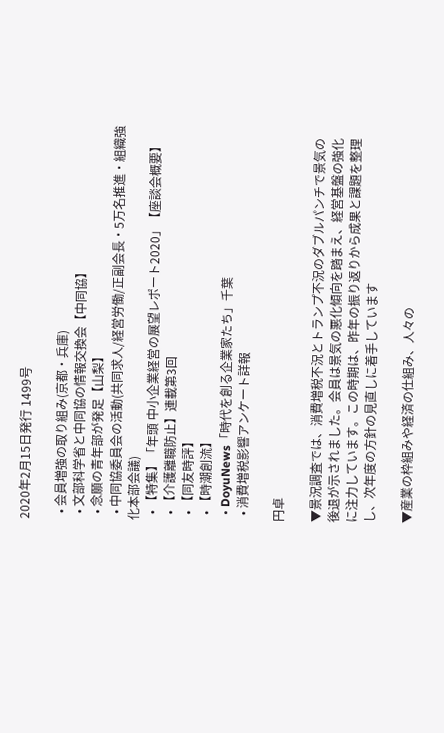2020年2月15日発行 1499号

  • 会員増強の取り組み(京都・兵庫)
  • 文部科学省と中同協の情報交換会【中同協】
  • 念願の青年部が発足【山梨】
  • 中同協委員会の活動(共同求人/経営労働/正副会長・5万名推進・組織強化本部会議)
  • 【特集】「年頭 中小企業経営の展望レポート2020」【座談会概要】
  • 【介護離職防止】連載第3回
  • 【同友時評】
  • 【時潮創流】
  • DoyuNews「時代を創る企業家たち」千葉
  • 消費増税影響アンケート詳報

円卓

▼景況調査では、消費増税不況とトランプ不況のダブルパンチで景気の後退が示されました。会員は景気の悪化傾向を踏まえ、経営基盤の強化に注力しています。この時期は、昨年の振り返りから成果と課題を整理し、次年度の方針の見直しに着手しています

▼産業の枠組みや経済の仕組み、人々の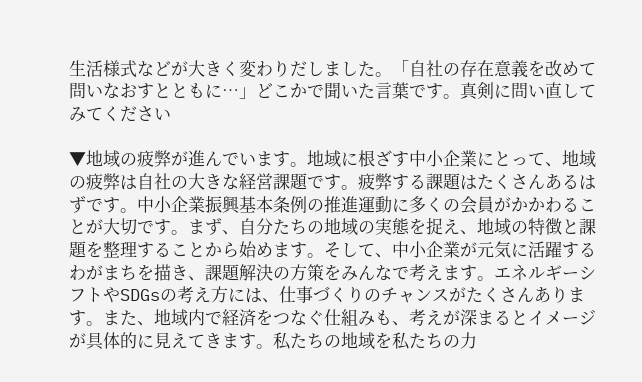生活様式などが大きく変わりだしました。「自社の存在意義を改めて問いなおすとともに…」どこかで聞いた言葉です。真剣に問い直してみてください

▼地域の疲弊が進んでいます。地域に根ざす中小企業にとって、地域の疲弊は自社の大きな経営課題です。疲弊する課題はたくさんあるはずです。中小企業振興基本条例の推進運動に多くの会員がかかわることが大切です。まず、自分たちの地域の実態を捉え、地域の特徴と課題を整理することから始めます。そして、中小企業が元気に活躍するわがまちを描き、課題解決の方策をみんなで考えます。エネルギーシフトやSDGsの考え方には、仕事づくりのチャンスがたくさんあります。また、地域内で経済をつなぐ仕組みも、考えが深まるとイメージが具体的に見えてきます。私たちの地域を私たちの力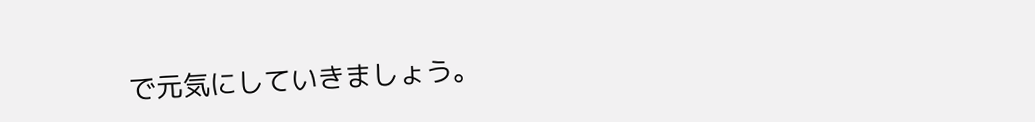で元気にしていきましょう。